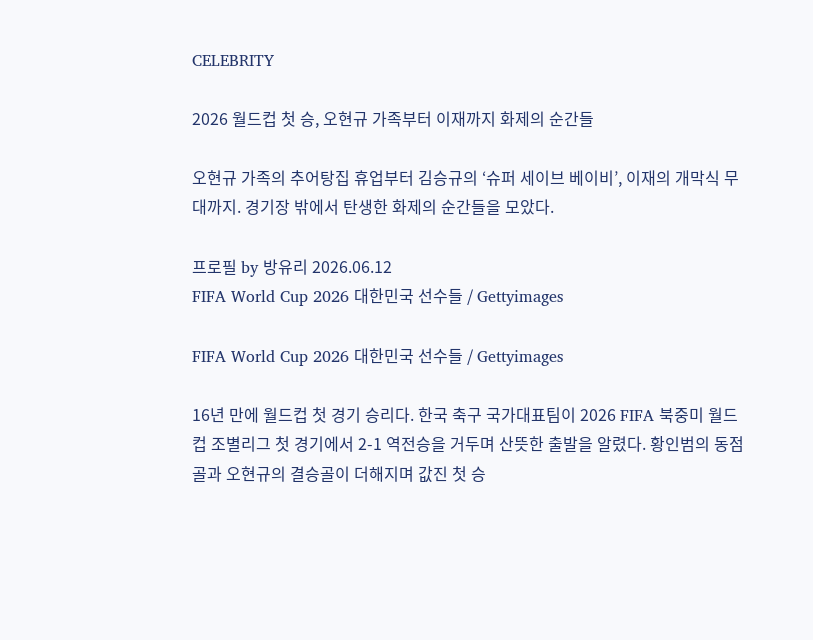CELEBRITY

2026 월드컵 첫 승, 오현규 가족부터 이재까지 화제의 순간들

오현규 가족의 추어탕집 휴업부터 김승규의 ‘슈퍼 세이브 베이비’, 이재의 개막식 무대까지. 경기장 밖에서 탄생한 화제의 순간들을 모았다.

프로필 by 방유리 2026.06.12
FIFA World Cup 2026 대한민국 선수들 / Gettyimages

FIFA World Cup 2026 대한민국 선수들 / Gettyimages

16년 만에 월드컵 첫 경기 승리다. 한국 축구 국가대표팀이 2026 FIFA 북중미 월드컵 조별리그 첫 경기에서 2-1 역전승을 거두며 산뜻한 출발을 알렸다. 황인범의 동점골과 오현규의 결승골이 더해지며 값진 첫 승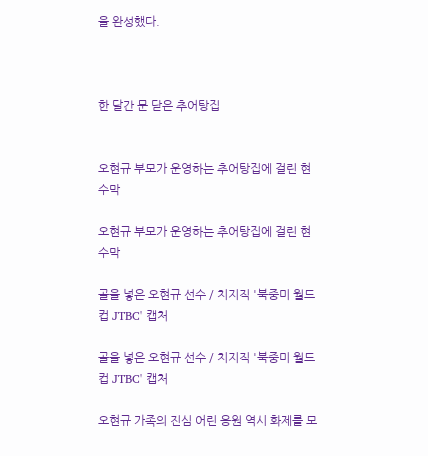을 완성했다.



한 달간 문 닫은 추어탕집


오현규 부모가 운영하는 추어탕집에 걸린 현수막

오현규 부모가 운영하는 추어탕집에 걸린 현수막

골을 넣은 오현규 선수 / 치지직 '북중미 월드컵 JTBC' 캡처

골을 넣은 오현규 선수 / 치지직 '북중미 월드컵 JTBC' 캡처

오현규 가족의 진심 어린 응원 역시 화제를 모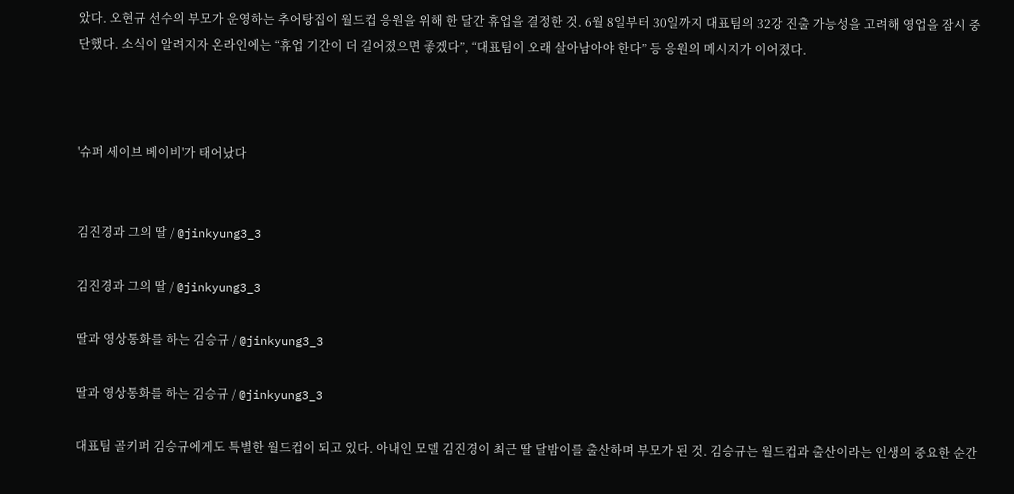았다. 오현규 선수의 부모가 운영하는 추어탕집이 월드컵 응원을 위해 한 달간 휴업을 결정한 것. 6월 8일부터 30일까지 대표팀의 32강 진출 가능성을 고려해 영업을 잠시 중단했다. 소식이 알려지자 온라인에는 “휴업 기간이 더 길어졌으면 좋겠다”, “대표팀이 오래 살아남아야 한다” 등 응원의 메시지가 이어졌다.



'슈퍼 세이브 베이비'가 태어났다


김진경과 그의 딸 / @jinkyung3_3

김진경과 그의 딸 / @jinkyung3_3

딸과 영상통화를 하는 김승규 / @jinkyung3_3

딸과 영상통화를 하는 김승규 / @jinkyung3_3

대표팀 골키퍼 김승규에게도 특별한 월드컵이 되고 있다. 아내인 모델 김진경이 최근 딸 달밤이를 출산하며 부모가 된 것. 김승규는 월드컵과 출산이라는 인생의 중요한 순간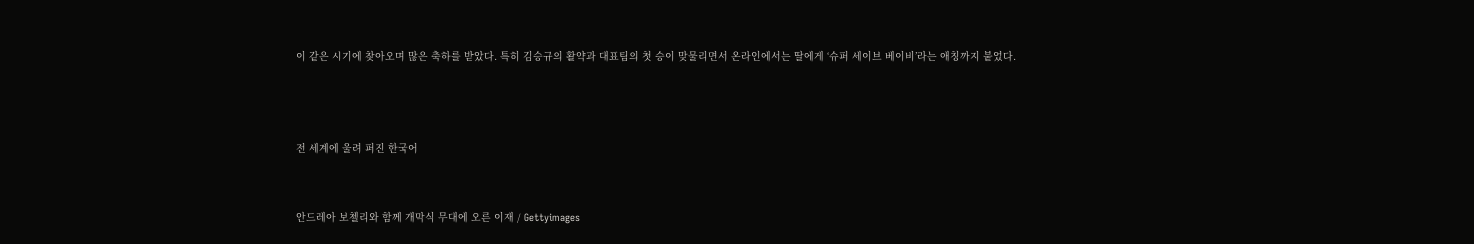이 같은 시기에 찾아오며 많은 축하를 받았다. 특히 김승규의 활약과 대표팀의 첫 승이 맞물리면서 온라인에서는 딸에게 ‘슈퍼 세이브 베이비’라는 애칭까지 붙었다.



전 세계에 울려 퍼진 한국어


안드레아 보첼리와 함께 개막식 무대에 오른 이재 / Gettyimages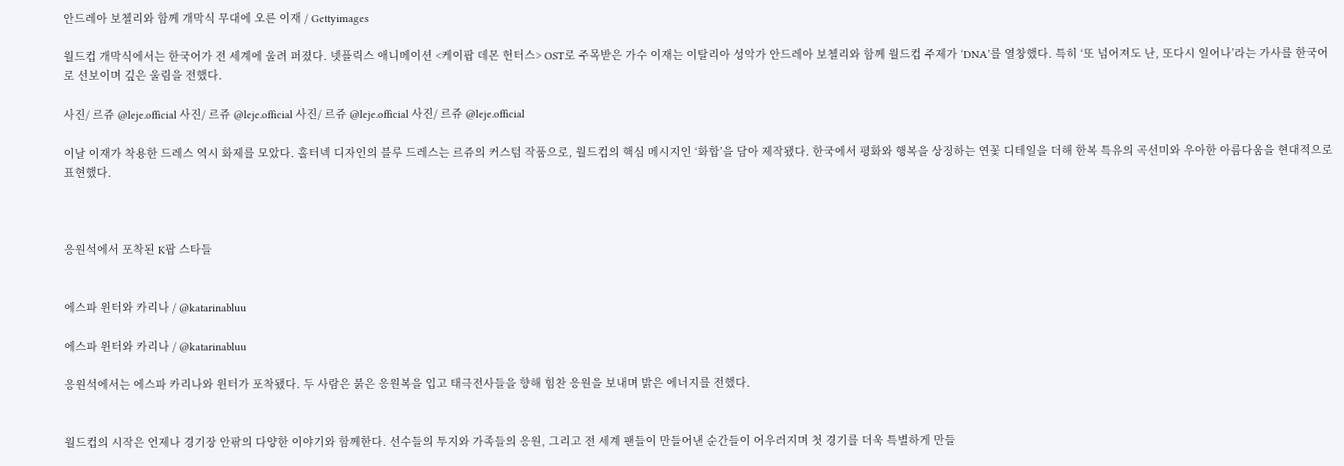안드레아 보첼리와 함께 개막식 무대에 오른 이재 / Gettyimages

월드컵 개막식에서는 한국어가 전 세계에 울려 퍼졌다. 넷플릭스 애니메이션 <케이팝 데몬 헌터스> OST로 주목받은 가수 이재는 이탈리아 성악가 안드레아 보첼리와 함께 월드컵 주제가 ‘DNA’를 열창했다. 특히 ‘또 넘어져도 난, 또다시 일어나’라는 가사를 한국어로 선보이며 깊은 울림을 전했다.

사진/ 르쥬 @leje.official 사진/ 르쥬 @leje.official 사진/ 르쥬 @leje.official 사진/ 르쥬 @leje.official

이날 이재가 착용한 드레스 역시 화제를 모았다. 홀터넥 디자인의 블루 드레스는 르쥬의 커스텀 작품으로, 월드컵의 핵심 메시지인 ‘화합’을 담아 제작됐다. 한국에서 평화와 행복을 상징하는 연꽃 디테일을 더해 한복 특유의 곡선미와 우아한 아름다움을 현대적으로 표현했다.



응원석에서 포착된 K팝 스타들


에스파 윈터와 카리나 / @katarinabluu

에스파 윈터와 카리나 / @katarinabluu

응원석에서는 에스파 카리나와 윈터가 포착됐다. 두 사람은 붉은 응원복을 입고 태극전사들을 향해 힘찬 응원을 보내며 밝은 에너지를 전했다.


월드컵의 시작은 언제나 경기장 안팎의 다양한 이야기와 함께한다. 선수들의 투지와 가족들의 응원, 그리고 전 세계 팬들이 만들어낸 순간들이 어우러지며 첫 경기를 더욱 특별하게 만들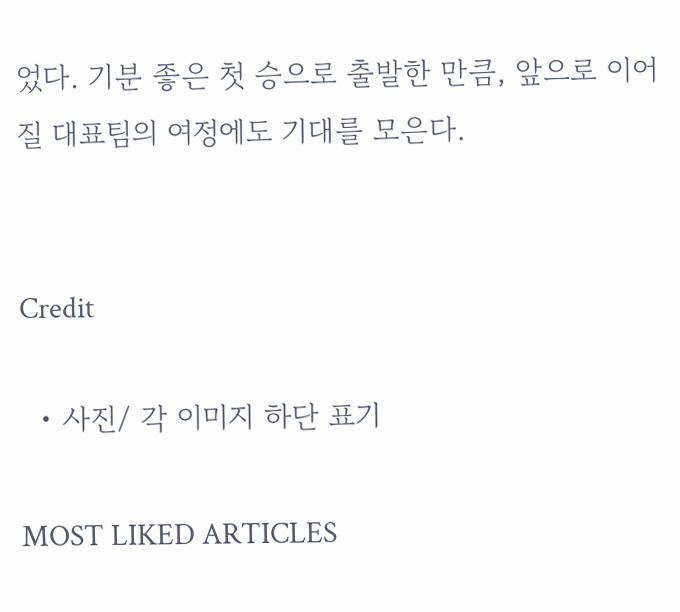었다. 기분 좋은 첫 승으로 출발한 만큼, 앞으로 이어질 대표팀의 여정에도 기대를 모은다.


Credit

  • 사진/ 각 이미지 하단 표기

MOST LIKED ARTICLES